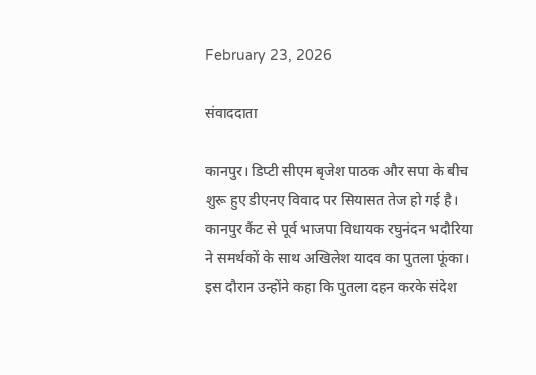February 23, 2026

संवाददाता

कानपुर। डिप्टी सीएम बृजेश पाठक और सपा के बीच शुरू हुए डीएनए विवाद पर सियासत तेज हो गई है। कानपुर कैंट से पूर्व भाजपा विधायक रघुनंदन भदौरिया ने समर्थकों के साथ अखिलेश यादव का पुतला फूंका। इस दौरान उन्होंने कहा कि पुतला दहन करके संदेश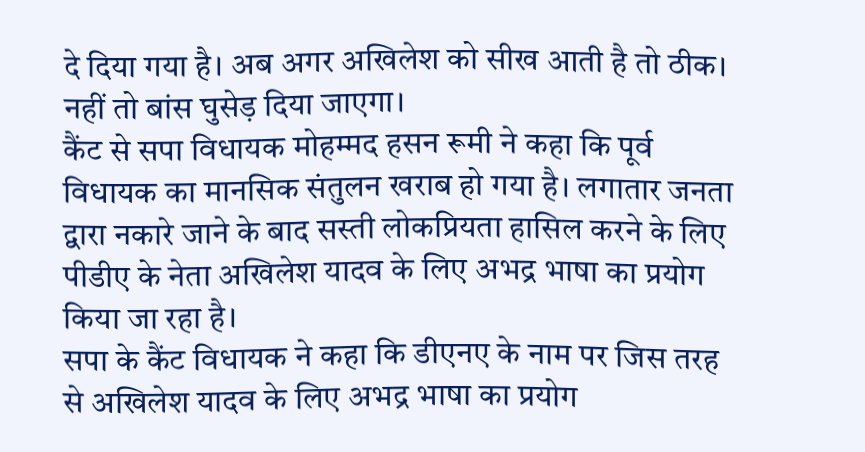दे दिया गया है। अब अगर अखिलेश को सीख आती है तो ठीक। नहीं तो बांस घुसेड़ दिया जाएगा।
कैंट से सपा विधायक मोहम्मद हसन रूमी ने कहा कि पूर्व विधायक का मानसिक संतुलन खराब हो गया है। लगातार जनता द्वारा नकारे जाने के बाद सस्ती लोकप्रियता हासिल करने के लिए पीडीए के नेता अखिलेश यादव के लिए अभद्र भाषा का प्रयोग किया जा रहा है।
सपा के कैंट विधायक ने कहा कि डीएनए के नाम पर जिस तरह से अखिलेश यादव के लिए अभद्र भाषा का प्रयोग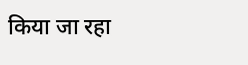किया जा रहा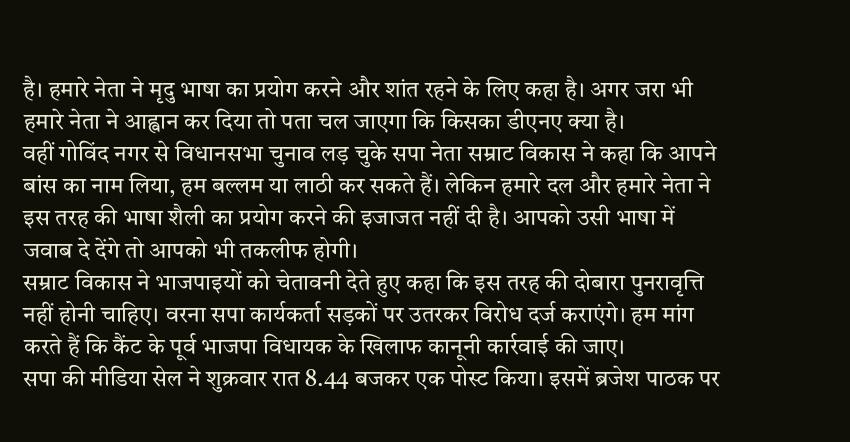है। हमारे नेता ने मृदु भाषा का प्रयोग करने और शांत रहने के लिए कहा है। अगर जरा भी हमारे नेता ने आह्वान कर दिया तो पता चल जाएगा कि किसका डीएनए क्या है।
वहीं गोविंद नगर से विधानसभा चुनाव लड़ चुके सपा नेता सम्राट विकास ने कहा कि आपने बांस का नाम लिया, हम बल्लम या लाठी कर सकते हैं। लेकिन हमारे दल और हमारे नेता ने इस तरह की भाषा शैली का प्रयोग करने की इजाजत नहीं दी है। आपको उसी भाषा में जवाब दे देंगे तो आपको भी तकलीफ होगी।
सम्राट विकास ने भाजपाइयों को चेतावनी देते हुए कहा कि इस तरह की दोबारा पुनरावृत्ति नहीं होनी चाहिए। वरना सपा कार्यकर्ता सड़कों पर उतरकर विरोध दर्ज कराएंगे। हम मांग करते हैं कि कैंट के पूर्व भाजपा विधायक के खिलाफ कानूनी कार्रवाई की जाए।
सपा की मीडिया सेल ने शुक्रवार रात 8.44 बजकर एक पोस्ट किया। इसमें ब्रजेश पाठक पर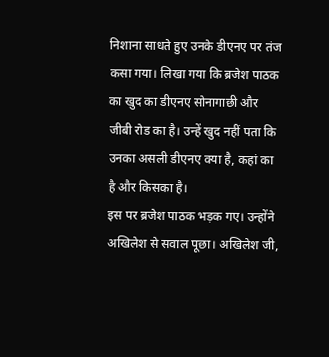निशाना साधते हुए उनके डीएनए पर तंज कसा गया। लिखा गया कि ब्रजेश पाठक का खुद का डीएनए सोनागाछी और जीबी रोड का है। उन्हें खुद नहीं पता कि उनका असली डीएनए क्या है, कहां का है और किसका है।
इस पर ब्रजेश पाठक भड़क गए। उन्होंने अखिलेश से सवाल पूछा। अखिलेश जी,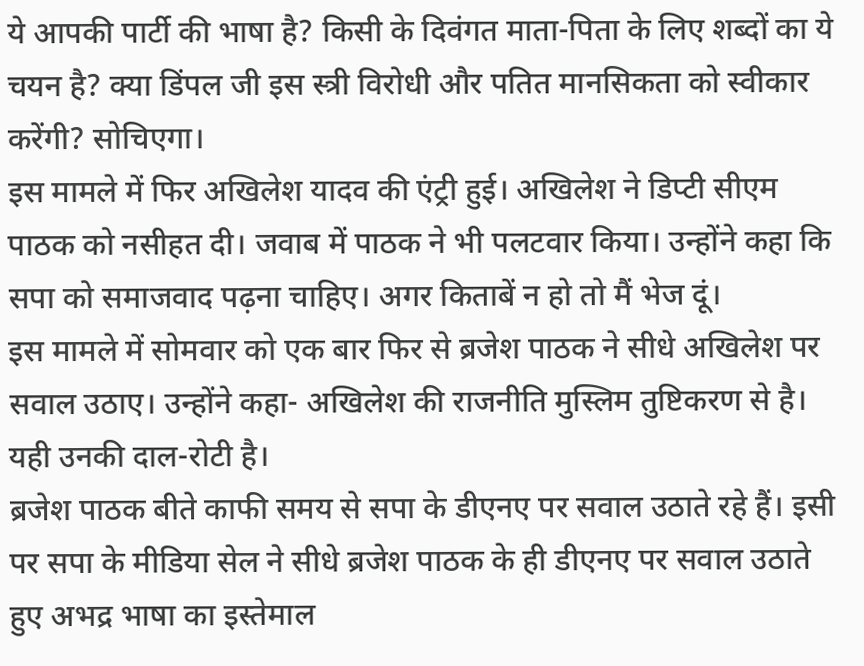ये आपकी पार्टी की भाषा है? किसी के दिवंगत माता-पिता के लिए शब्दों का ये चयन है? क्या डिंपल जी इस स्त्री विरोधी और पतित मानसिकता को स्वीकार करेंगी? सोचिएगा।
इस मामले में फिर अखिलेश यादव की एंट्री हुई। अखिलेश ने डिप्टी सीएम पाठक को नसीहत दी। जवाब में पाठक ने भी पलटवार किया। उन्होंने कहा कि सपा को समाजवाद पढ़ना चाहिए। अगर किताबें न हो तो मैं भेज दूं।
इस मामले में सोमवार को एक बार फिर से ब्रजेश पाठक ने सीधे अखिलेश पर सवाल उठाए। उन्होंने कहा- अखिलेश की राजनीति मुस्लिम तुष्टिकरण से है। यही उनकी दाल-रोटी है।
ब्रजेश पाठक बीते काफी समय से सपा के डीएनए पर सवाल उठाते रहे हैं। इसी पर सपा के मीडिया सेल ने सीधे ब्रजेश पाठक के ही डीएनए पर सवाल उठाते हुए अभद्र भाषा का इस्तेमाल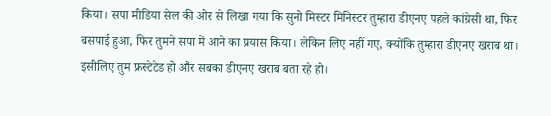किया। सपा मीडिया सेल की ओर से लिखा गया कि सुनो मिस्टर मिनिस्टर तुम्हारा डीएनए पहले कांग्रेसी था, फिर बसपाई हुआ, फिर तुमने सपा में आने का प्रयास किया। लेकिन लिए नहीं गए, क्योंकि तुम्हारा डीएनए खराब था। इसीलिए तुम फ्रस्टेटेड हो और सबका डीएनए खराब बता रहे हो।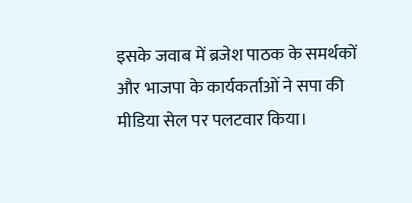इसके जवाब में ब्रजेश पाठक के समर्थकों और भाजपा के कार्यकर्ताओं ने सपा की मीडिया सेल पर पलटवार किया।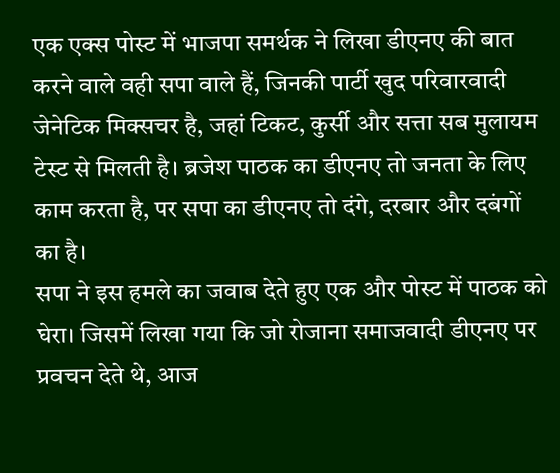एक एक्स पोस्ट में भाजपा समर्थक ने लिखा डीएनए की बात करने वाले वही सपा वाले हैं, जिनकी पार्टी खुद परिवारवादी जेनेटिक मिक्सचर है, जहां टिकट, कुर्सी और सत्ता सब मुलायम टेस्ट से मिलती है। ब्रजेश पाठक का डीएनए तो जनता के लिए काम करता है, पर सपा का डीएनए तो दंगे, दरबार और दबंगों का है।
सपा ने इस हमले का जवाब देते हुए एक और पोस्ट में पाठक को घेरा। जिसमें लिखा गया कि जो रोजाना समाजवादी डीएनए पर प्रवचन देते थे, आज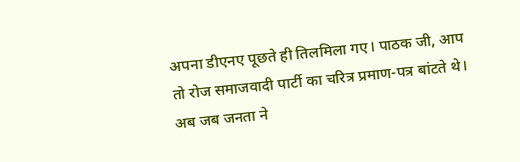अपना डीएनए पूछते ही तिलमिला गए। पाठक जी, आप तो रोज समाजवादी पार्टी का चरित्र प्रमाण-पत्र बांटते थे। अब जब जनता ने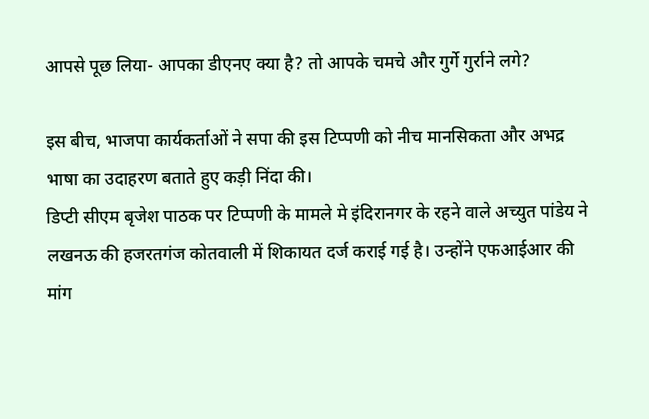आपसे पूछ लिया- आपका डीएनए क्या है? तो आपके चमचे और गुर्गे गुर्राने लगे?

इस बीच, भाजपा कार्यकर्ताओं ने सपा की इस टिप्पणी को नीच मानसिकता और अभद्र भाषा का उदाहरण बताते हुए कड़ी निंदा की।
डिप्टी सीएम बृजेश पाठक पर टिप्पणी के मामले मे इंदिरानगर के रहने वाले अच्युत पांडेय ने लखनऊ की हजरतगंज कोतवाली में शिकायत दर्ज कराई गई है। उन्होंने एफआईआर की मांग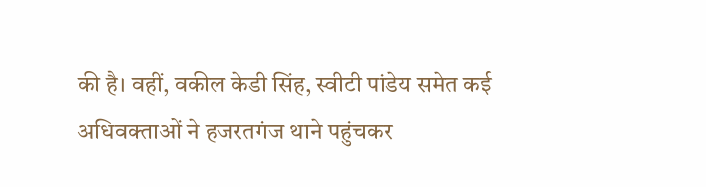की है। वहीं, वकील केडी सिंह, स्वीटी पांडेय समेत कई अधिवक्ताओं ने हजरतगंज थाने पहुंचकर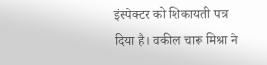इंस्पेक्टर को शिकायती पत्र दिया है। वकील चारू मिश्रा ने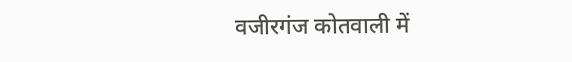वजीरगंज कोतवाली में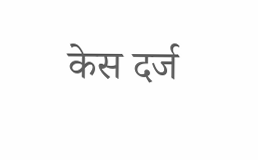केस दर्ज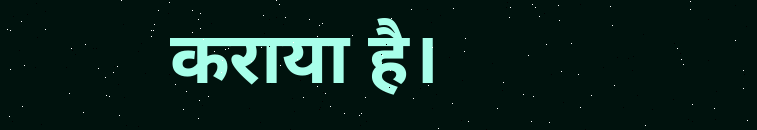कराया है।